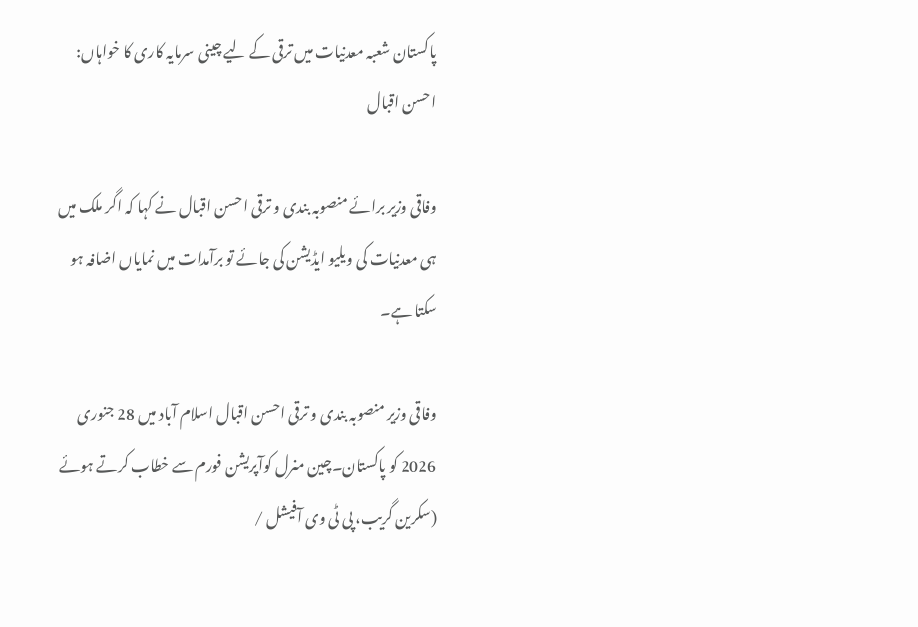پاکستان شعبہ معدنیات میں ترقی کے لیے چینی سرمایہ کاری کا خواہاں: احسن اقبال

وفاقی وزیر برائے منصوبہ بندی و ترقی احسن اقبال نے کہا کہ اگر ملک میں ہی معدنیات کی ویلیو ایڈیشن کی جائے تو برآمدات میں نمایاں اضافہ ہو سکتا ہے۔

وفاقی وزیر منصوبہ بندی و ترقی احسن اقبال اسلام آباد میں 28 جنوری 2026 کو پاکستان۔چین منرل کوآپریشن فورم سے خطاب کرتے ہوئے (سکرین گریب، پی ٹی وی آفیشل /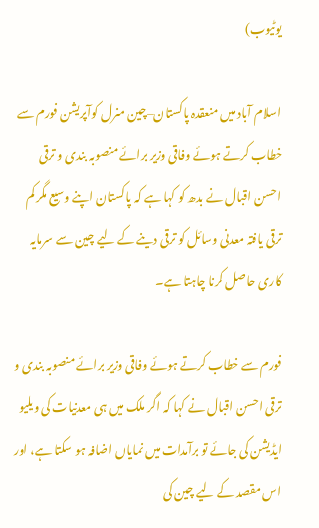یوٹیوب)

اسلام آباد میں منعقدہ پاکستان–چین منرل کوآپریشن فورم سے خطاب کرتے ہوئے وفاقی وزیر برائے منصوبہ بندی و ترقی احسن اقبال نے بدھ کو کہا ہے کہ پاکستان اپنے وسیع مگر کم ترقی یافتہ معدنی وسائل کو ترقی دینے کے لیے چین سے سرمایہ کاری حاصل کرنا چاہتا ہے۔

فورم سے خطاب کرتے ہوئے وفاقی وزیر برائے منصوبہ بندی و ترقی احسن اقبال نے کہا کہ اگر ملک میں ہی معدنیات کی ویلیو ایڈیشن کی جائے تو برآمدات میں نمایاں اضافہ ہو سکتا ہے، اور اس مقصد کے لیے چین کی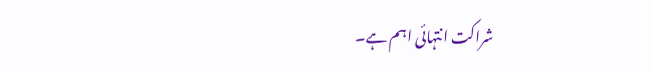شراکت انتہائی اہم ہے۔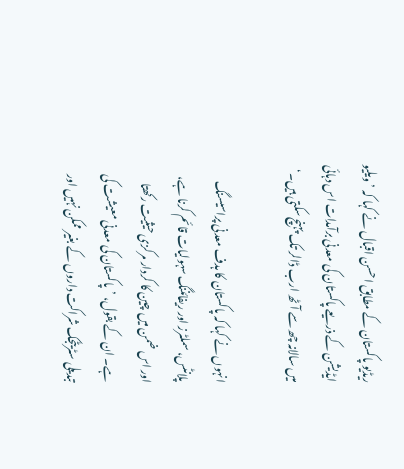ریڈیو پاکستان کے مطابق احسن اقبال نے کہا کہ ’ویلیو ایڈیشن کے ذریعے پاکستان کی معدنی برآمدات اس دہائی میں سالانہ چھ سے آٹھ ارب ڈالر تک پہنچ سکتی ہیں۔‘

انہوں نے کہا کہ پاکستان کا ہدف معدنی پراسیسنگ پلانٹس، سملٹرز اور ریفائننگ سہولیات قائم کرنا ہے، اور اس ضمن میں چین کا کردار مرکزی حیثیت رکھتا ہے۔ ان کے بقول، ’پاکستان کی معدنی معیشت کی تبدیلی سٹریٹجک شراکت داروں کے بغیر ممکن نہیں اور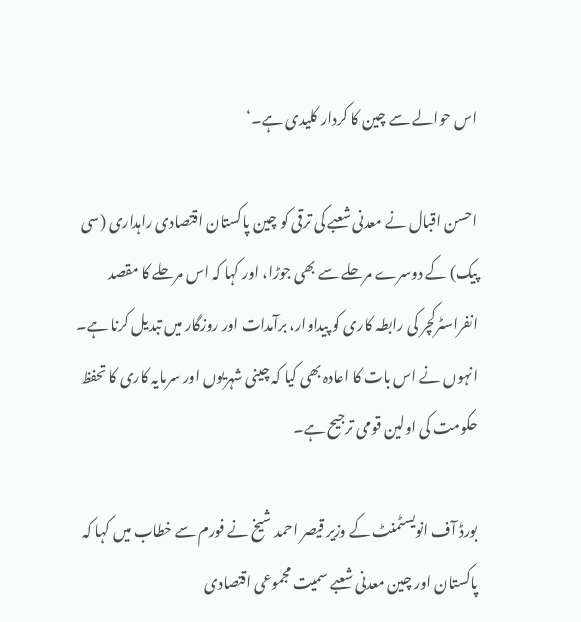اس حوالے سے چین کا کردار کلیدی ہے۔‘

احسن اقبال نے معدنی شعبے کی ترقی کو چین پاکستان اقتصادی راہداری (سی پیک) کے دوسرے مرحلے سے بھی جوڑا، اور کہا کہ اس مرحلے کا مقصد انفراسٹرکچر کی رابطہ کاری کو پیداوار، برآمدات اور روزگار میں تبدیل کرنا ہے۔ انہوں نے اس بات کا اعادہ بھی کیا کہ چینی شہریوں اور سرمایہ کاری کا تحفظ حکومت کی اولین قومی ترجیح ہے۔

بورڈ آف انویسٹمنٹ کے وزیر قیصر احمد شیخ نے فورم سے خطاب میں کہا کہ پاکستان اور چین معدنی شعبے سمیت مجموعی اقتصادی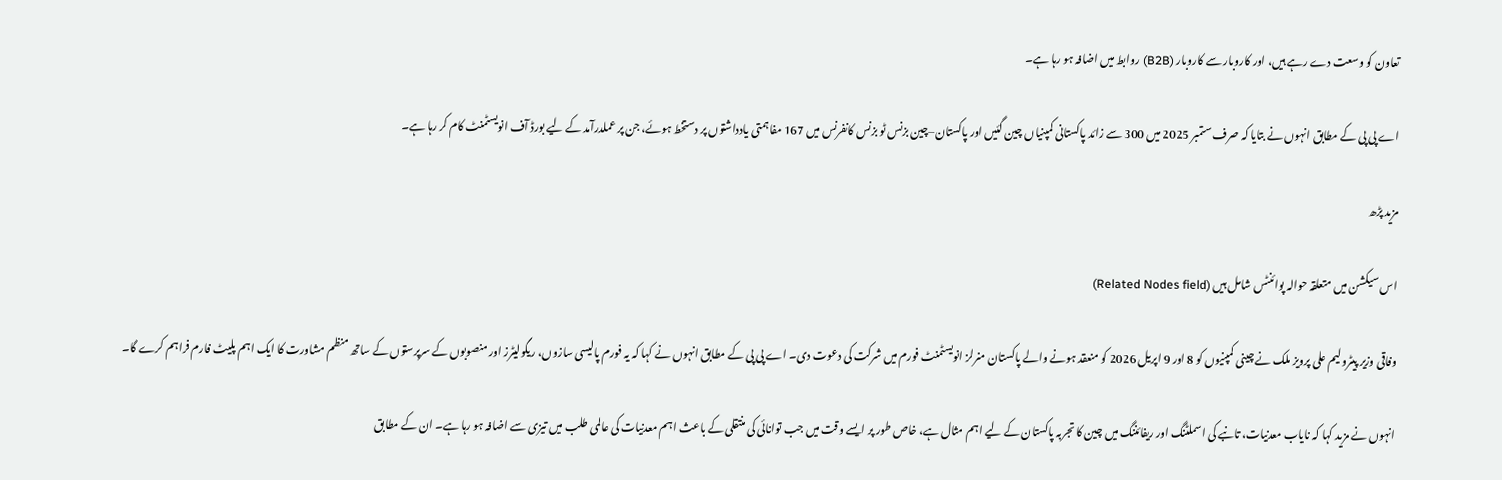تعاون کو وسعت دے رہے ہیں، اور کاروبار سے کاروبار (B2B) روابط میں اضافہ ہو رہا ہے۔

اے پی پی کے مطابق انہوں نے بتایا کہ صرف ستمبر 2025 میں 300 سے زائد پاکستانی کمپنیاں چین گئیں اور پاکستان–چین بزنس ٹو بزنس کانفرنس میں 167 مفاہمتی یادداشتوں پر دستخط ہوئے، جن پر عملدرآمد کے لیے بورڈ آف انویسٹمنٹ کام کر رہا ہے۔

مزید پڑھ

اس سیکشن میں متعلقہ حوالہ پوائنٹس شامل ہیں (Related Nodes field)

وفاقی وزیر پیٹرولیم علی پرویز ملک نے چینی کمپنیوں کو 8 اور 9 اپریل 2026 کو منعقد ہونے والے پاکستان منرلز انویسٹمنٹ فورم میں شرکت کی دعوت دی۔ اے پی پی کے مطابق انہوں نے کہا کہ یہ فورم پالیسی سازوں، ریگولیٹرز اور منصوبوں کے سرپرستوں کے ساتھ منظم مشاورت کا ایک اہم پلیٹ فارم فراہم کرے گا۔

انہوں نے مزید کہا کہ نایاب معدنیات، تانبے کی اسملٹنگ اور ریفائننگ میں چین کا تجربہ پاکستان کے لیے اہم مثال ہے، خاص طور پر ایسے وقت میں جب توانائی کی منتقلی کے باعث اہم معدنیات کی عالمی طلب میں تیزی سے اضافہ ہو رہا ہے۔ ان کے مطابق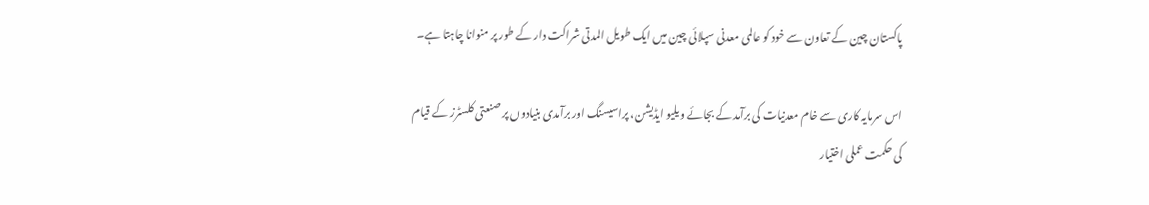پاکستان چین کے تعاون سے خود کو عالمی معدنی سپلائی چین میں ایک طویل المدتی شراکت دار کے طور پر منوانا چاہتا ہے۔

اس سرمایہ کاری سے خام معدنیات کی برآمد کے بجائے ویلیو ایڈیشن، پراسیسنگ اور برآمدی بنیادوں پر صنعتی کلسٹرز کے قیام کی حکمت عملی اختیار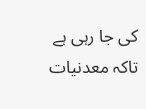کی جا رہی ہے تاکہ معدنیات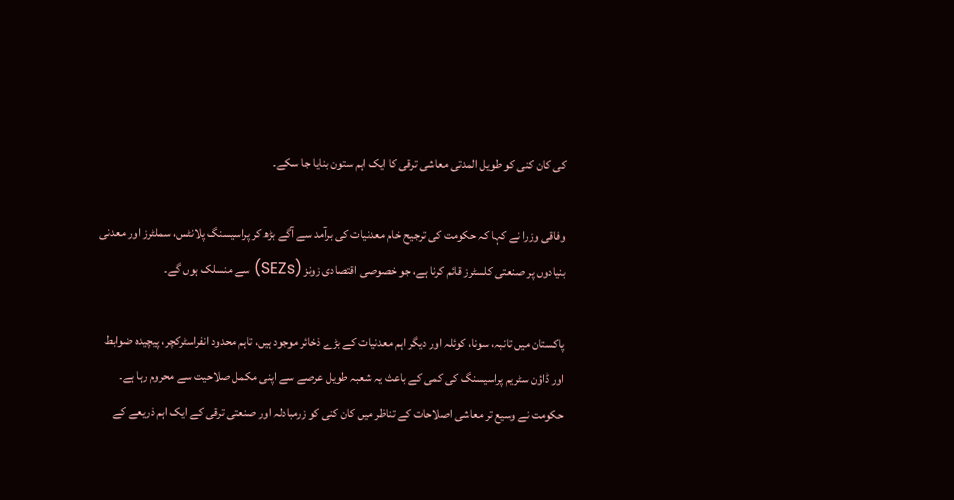کی کان کنی کو طویل المدتی معاشی ترقی کا ایک اہم ستون بنایا جا سکے۔

وفاقی وزرا نے کہا کہ حکومت کی ترجیح خام معدنیات کی برآمد سے آگے بڑھ کر پراسیسنگ پلانٹس، سملٹرز اور معدنی بنیادوں پر صنعتی کلسٹرز قائم کرنا ہے، جو خصوصی اقتصادی زونز (SEZs) سے منسلک ہوں گے۔

پاکستان میں تانبہ، سونا، کوئلہ اور دیگر اہم معدنیات کے بڑے ذخائر موجود ہیں، تاہم محدود انفراسٹرکچر، پیچیدہ ضوابط اور ڈاؤن سٹریم پراسیسنگ کی کمی کے باعث یہ شعبہ طویل عرصے سے اپنی مکمل صلاحیت سے محروم رہا ہے۔ حکومت نے وسیع تر معاشی اصلاحات کے تناظر میں کان کنی کو زرمبادلہ اور صنعتی ترقی کے ایک اہم ذریعے کے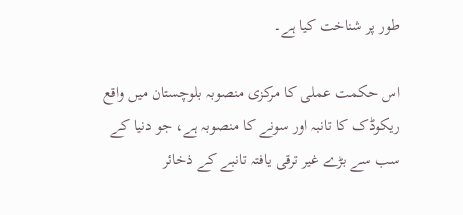طور پر شناخت کیا ہے۔

اس حکمت عملی کا مرکزی منصوبہ بلوچستان میں واقع ریکوڈک کا تانبہ اور سونے کا منصوبہ ہے، جو دنیا کے سب سے بڑے غیر ترقی یافتہ تانبے کے ذخائر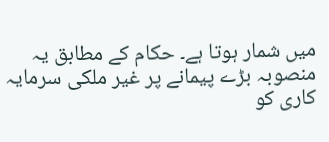میں شمار ہوتا ہے۔ حکام کے مطابق یہ منصوبہ بڑے پیمانے پر غیر ملکی سرمایہ کاری کو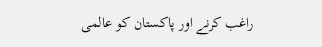راغب کرنے اور پاکستان کو عالمی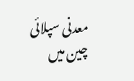معدنی سپلائی چین میں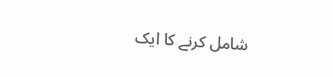شامل کرنے کا ایک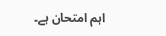اہم امتحان ہے۔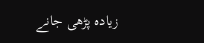زیادہ پڑھی جانے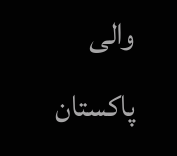والی پاکستان